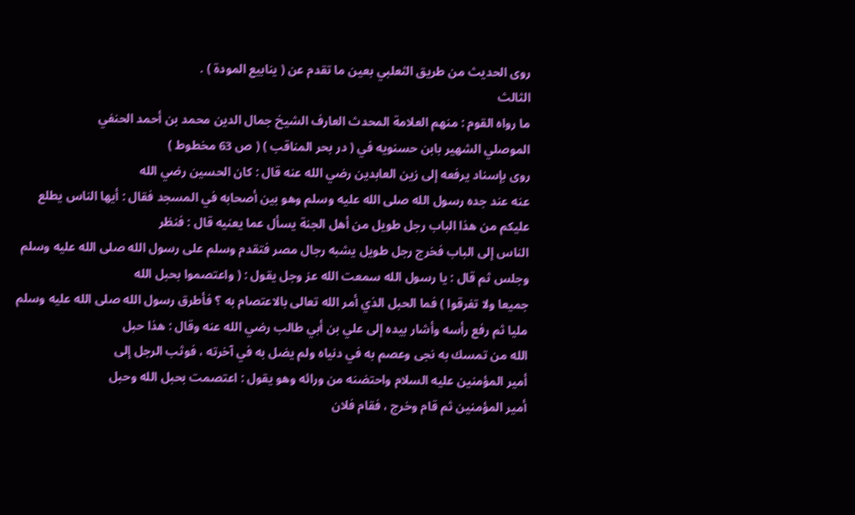روى الحديث من طريق الثعلبي بعين ما تقدم عن ( ينابيع المودة ) .
الثالث
ما رواه القوم : منهم العلامة المحدث العارف الشيخ جمال الدين محمد بن أحمد الحنفي
الموصلي الشهير بابن حسنويه في ( در بحر المناقب ) ( ص 63 مخطوط )
روى بإسناد يرفعه إلى زين العابدين رضي الله عنه قال : كان الحسين رضي الله
عنه عند جده رسول الله صلى الله عليه وسلم وهو بين أصحابه في المسجد فقال : أيها الناس يطلع
عليكم من هذا الباب رجل طويل من أهل الجنة يسأل عما يعنيه قال : فنظر
الناس إلى الباب فخرج رجل طويل يشبه رجال مصر فتقدم وسلم على رسول الله صلى الله عليه وسلم
وجلس ثم قال : يا رسول الله سمعت الله عز وجل يقول : ( واعتصموا بحبل الله
جميعا ولا تفرقوا ) فما الحبل الذي أمر الله تعالى بالاعتصام به ؟ فأطرق رسول الله صلى الله عليه وسلم
مليا ثم رفع رأسه وأشار بيده إلى علي بن أبي طالب رضي الله عنه وقال : هذا حبل
الله من تمسك به نجى وعصم به في دنياه ولم يضل به في آخرته ، فوثب الرجل إلى
أمير المؤمنين عليه السلام واحتضنه من ورائه وهو يقول : اعتصمت بحبل الله وحبل
أمير المؤمنين ثم قام وخرج ، فقام فلان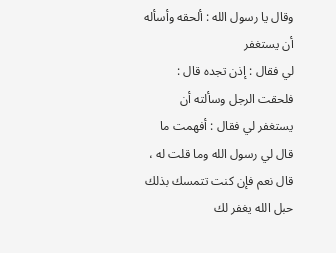وقال يا رسول الله : ألحقه وأسأله أن يستغفر
لي فقال : إذن تجده قال : فلحقت الرجل وسألته أن يستغفر لي فقال : أفهمت ما
قال لي رسول الله وما قلت له ، قال نعم فإن كنت تتمسك بذلك حبل الله يغفر لك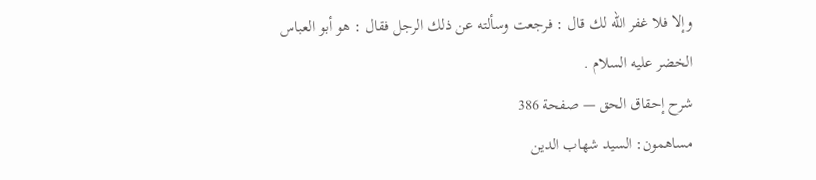وإلا فلا غفر الله لك قال : فرجعت وسألته عن ذلك الرجل فقال : هو أبو العباس
الخضر عليه السلام .
شرح إحقاق الحق — صفحة 386
مساهمون: السيد شهاب الدين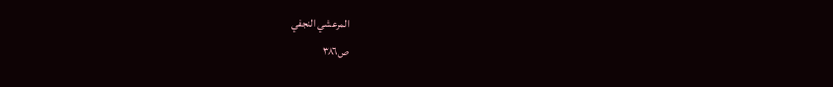المرعشي النجفي
ص٣٨٦